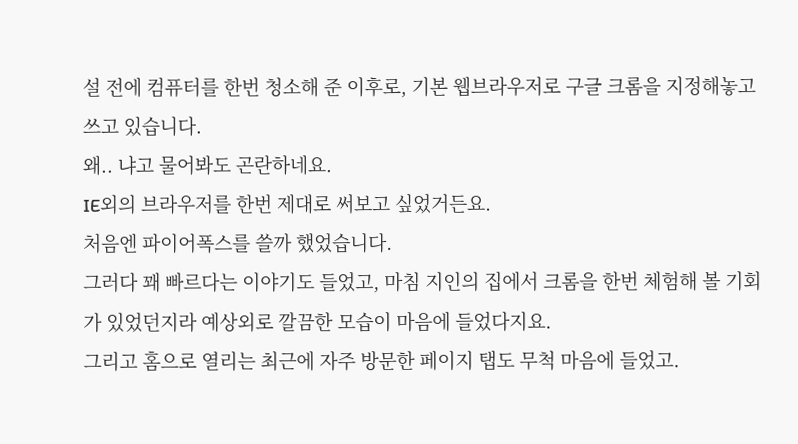설 전에 컴퓨터를 한번 청소해 준 이후로, 기본 웹브라우저로 구글 크롬을 지정해놓고 쓰고 있습니다.
왜.. 냐고 물어봐도 곤란하네요.
IE외의 브라우저를 한번 제대로 써보고 싶었거든요.
처음엔 파이어폭스를 쓸까 했었습니다.
그러다 꽤 빠르다는 이야기도 들었고, 마침 지인의 집에서 크롬을 한번 체험해 볼 기회가 있었던지라 예상외로 깔끔한 모습이 마음에 들었다지요.
그리고 홈으로 열리는 최근에 자주 방문한 페이지 탭도 무척 마음에 들었고.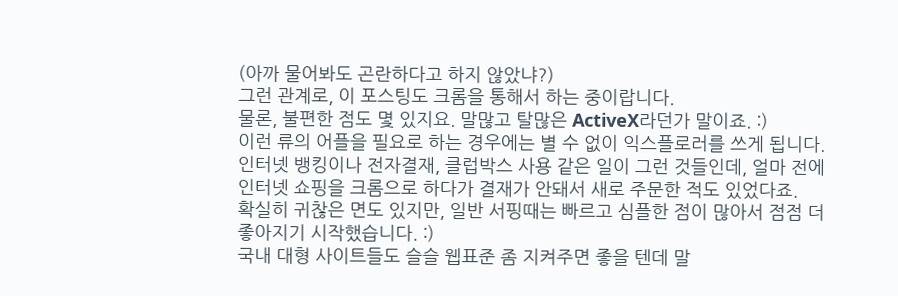(아까 물어봐도 곤란하다고 하지 않았냐?)
그런 관계로, 이 포스팅도 크롬을 통해서 하는 중이랍니다.
물론, 불편한 점도 몇 있지요. 말많고 탈많은 ActiveX라던가 말이죠. :)
이런 류의 어플을 필요로 하는 경우에는 별 수 없이 익스플로러를 쓰게 됩니다.
인터넷 뱅킹이나 전자결재, 클럽박스 사용 같은 일이 그런 것들인데, 얼마 전에 인터넷 쇼핑을 크롬으로 하다가 결재가 안돼서 새로 주문한 적도 있었다죠.
확실히 귀찮은 면도 있지만, 일반 서핑때는 빠르고 심플한 점이 많아서 점점 더 좋아지기 시작했습니다. :)
국내 대형 사이트들도 슬슬 웹표준 좀 지켜주면 좋을 텐데 말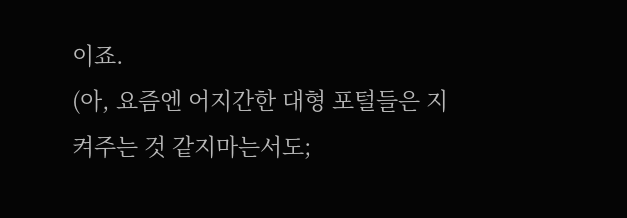이죠.
(아, 요즘엔 어지간한 대형 포털들은 지켜주는 것 같지마는서도;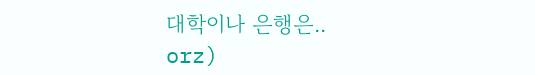대학이나 은행은.. orz)